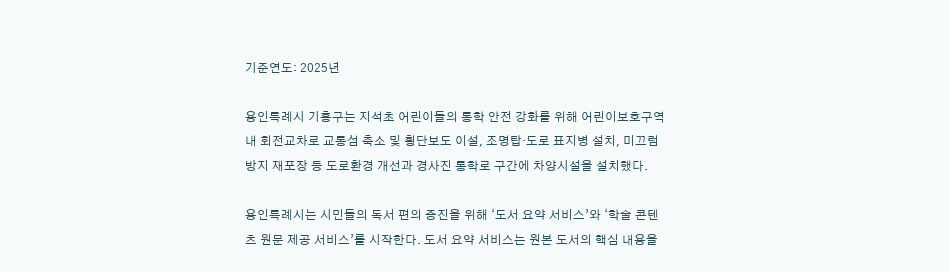기준연도: 2025년

용인특례시 기흥구는 지석초 어린이들의 통학 안전 강화를 위해 어린이보호구역 내 회전교차로 교통섬 축소 및 횡단보도 이설, 조명탑·도로 표지병 설치, 미끄럼방지 재포장 등 도로환경 개선과 경사진 통학로 구간에 차양시설을 설치했다.

용인특례시는 시민들의 독서 편의 증진을 위해 ‘도서 요약 서비스’와 ‘학술 콘텐츠 원문 제공 서비스’를 시작한다. 도서 요약 서비스는 원본 도서의 핵심 내용을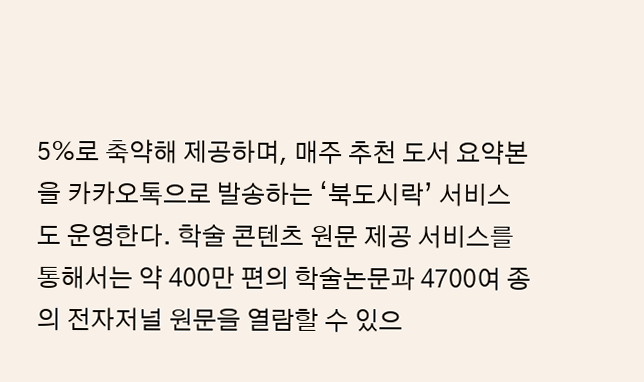5%로 축약해 제공하며, 매주 추천 도서 요약본을 카카오톡으로 발송하는 ‘북도시락’ 서비스도 운영한다. 학술 콘텐츠 원문 제공 서비스를 통해서는 약 400만 편의 학술논문과 4700여 종의 전자저널 원문을 열람할 수 있으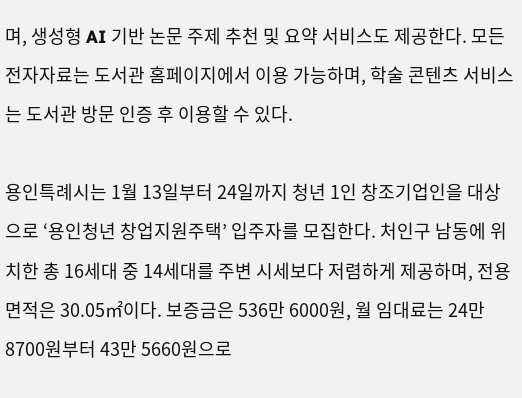며, 생성형 AI 기반 논문 주제 추천 및 요약 서비스도 제공한다. 모든 전자자료는 도서관 홈페이지에서 이용 가능하며, 학술 콘텐츠 서비스는 도서관 방문 인증 후 이용할 수 있다.

용인특례시는 1월 13일부터 24일까지 청년 1인 창조기업인을 대상으로 ‘용인청년 창업지원주택’ 입주자를 모집한다. 처인구 남동에 위치한 총 16세대 중 14세대를 주변 시세보다 저렴하게 제공하며, 전용면적은 30.05㎡이다. 보증금은 536만 6000원, 월 임대료는 24만 8700원부터 43만 5660원으로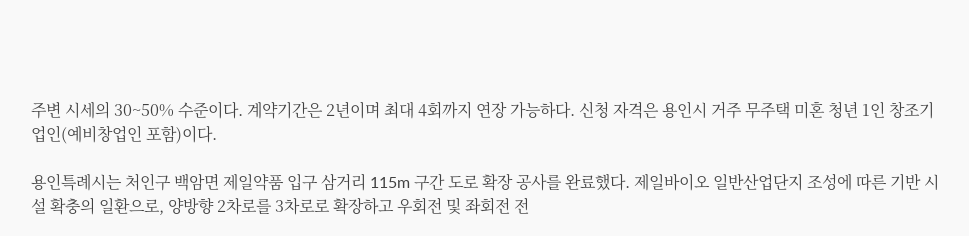주변 시세의 30~50% 수준이다. 계약기간은 2년이며 최대 4회까지 연장 가능하다. 신청 자격은 용인시 거주 무주택 미혼 청년 1인 창조기업인(예비창업인 포함)이다.

용인특례시는 처인구 백암면 제일약품 입구 삼거리 115m 구간 도로 확장 공사를 완료했다. 제일바이오 일반산업단지 조성에 따른 기반 시설 확충의 일환으로, 양방향 2차로를 3차로로 확장하고 우회전 및 좌회전 전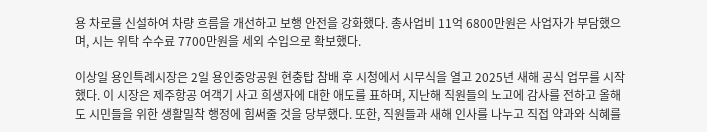용 차로를 신설하여 차량 흐름을 개선하고 보행 안전을 강화했다. 총사업비 11억 6800만원은 사업자가 부담했으며, 시는 위탁 수수료 7700만원을 세외 수입으로 확보했다.

이상일 용인특례시장은 2일 용인중앙공원 현충탑 참배 후 시청에서 시무식을 열고 2025년 새해 공식 업무를 시작했다. 이 시장은 제주항공 여객기 사고 희생자에 대한 애도를 표하며, 지난해 직원들의 노고에 감사를 전하고 올해도 시민들을 위한 생활밀착 행정에 힘써줄 것을 당부했다. 또한, 직원들과 새해 인사를 나누고 직접 약과와 식혜를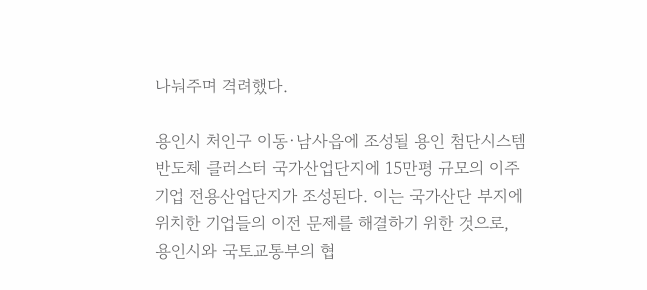나눠주며 격려했다.

용인시 처인구 이동·남사읍에 조성될 용인 첨단시스템반도체 클러스터 국가산업단지에 15만평 규모의 이주기업 전용산업단지가 조성된다. 이는 국가산단 부지에 위치한 기업들의 이전 문제를 해결하기 위한 것으로, 용인시와 국토교통부의 협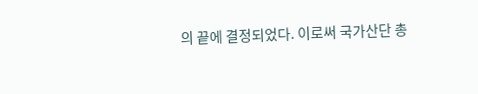의 끝에 결정되었다. 이로써 국가산단 총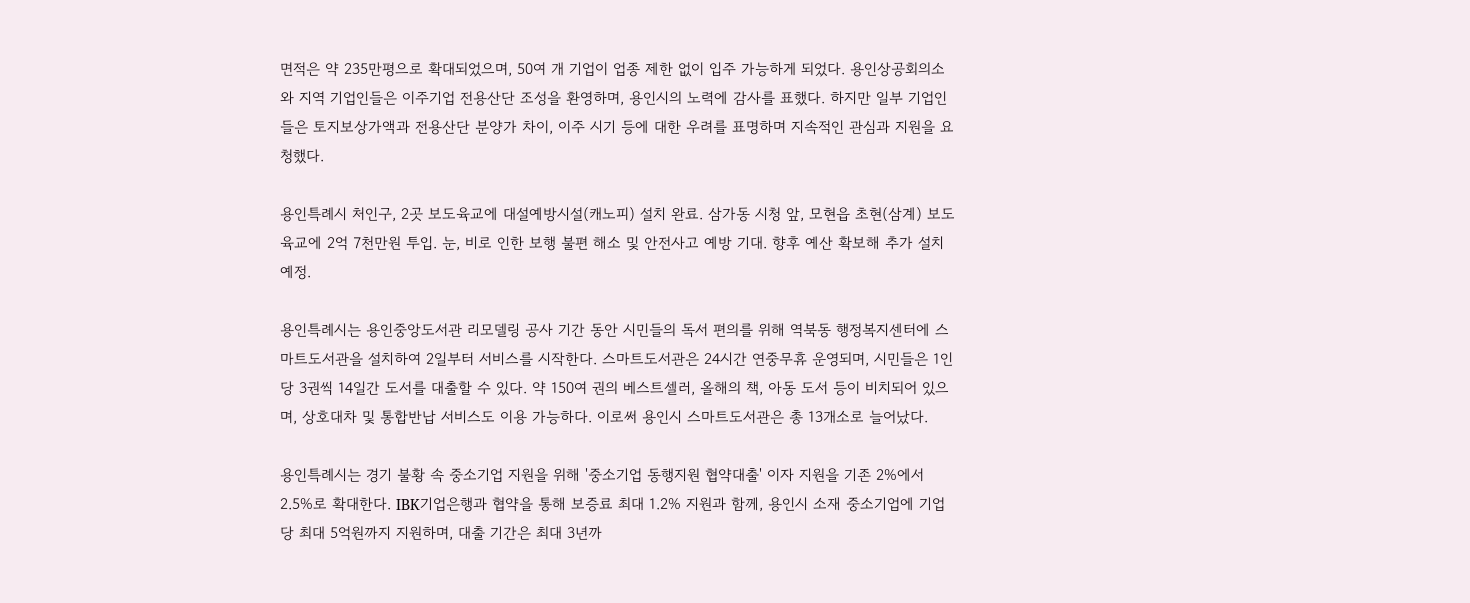면적은 약 235만평으로 확대되었으며, 50여 개 기업이 업종 제한 없이 입주 가능하게 되었다. 용인상공회의소와 지역 기업인들은 이주기업 전용산단 조성을 환영하며, 용인시의 노력에 감사를 표했다. 하지만 일부 기업인들은 토지보상가액과 전용산단 분양가 차이, 이주 시기 등에 대한 우려를 표명하며 지속적인 관심과 지원을 요청했다.

용인특례시 처인구, 2곳 보도육교에 대설예방시설(캐노피) 설치 완료. 삼가동 시청 앞, 모현읍 초현(삼계) 보도육교에 2억 7천만원 투입. 눈, 비로 인한 보행 불편 해소 및 안전사고 예방 기대. 향후 예산 확보해 추가 설치 예정.

용인특례시는 용인중앙도서관 리모델링 공사 기간 동안 시민들의 독서 편의를 위해 역북동 행정복지센터에 스마트도서관을 설치하여 2일부터 서비스를 시작한다. 스마트도서관은 24시간 연중무휴 운영되며, 시민들은 1인당 3권씩 14일간 도서를 대출할 수 있다. 약 150여 권의 베스트셀러, 올해의 책, 아동 도서 등이 비치되어 있으며, 상호대차 및 통합반납 서비스도 이용 가능하다. 이로써 용인시 스마트도서관은 총 13개소로 늘어났다.

용인특례시는 경기 불황 속 중소기업 지원을 위해 '중소기업 동행지원 협약대출' 이자 지원을 기존 2%에서 2.5%로 확대한다. IBK기업은행과 협약을 통해 보증료 최대 1.2% 지원과 함께, 용인시 소재 중소기업에 기업당 최대 5억원까지 지원하며, 대출 기간은 최대 3년까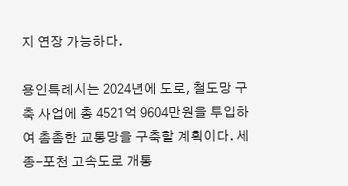지 연장 가능하다.

용인특례시는 2024년에 도로, 철도망 구축 사업에 총 4521억 9604만원을 투입하여 촘촘한 교통망을 구축할 계획이다. 세종-포천 고속도로 개통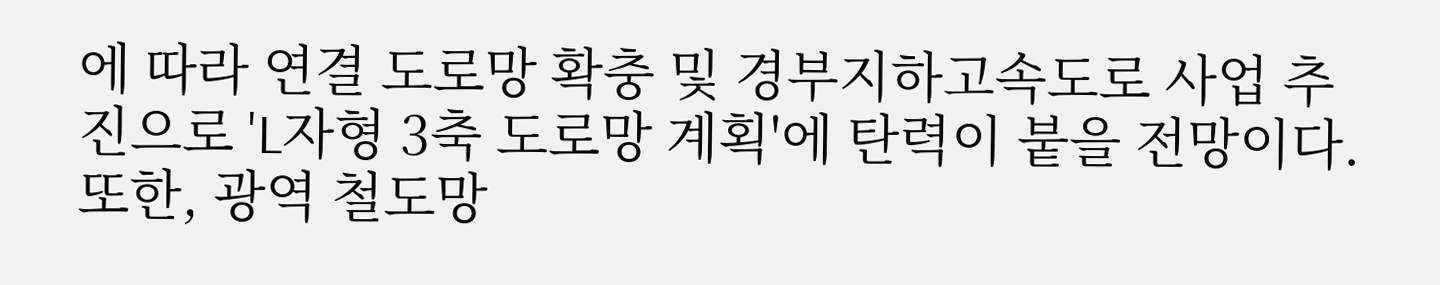에 따라 연결 도로망 확충 및 경부지하고속도로 사업 추진으로 'L자형 3축 도로망 계획'에 탄력이 붙을 전망이다. 또한, 광역 철도망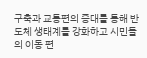구축과 교통편의 증대를 통해 반도체 생태계를 강화하고 시민들의 이동 편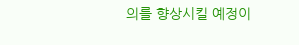의를 향상시킬 예정이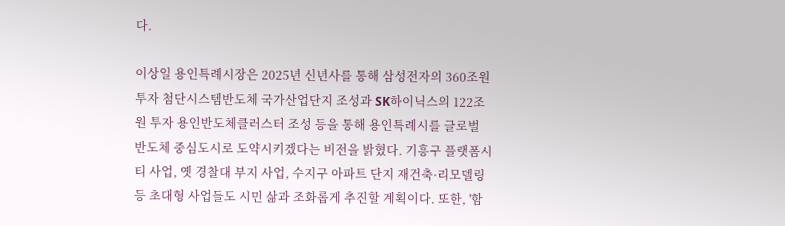다.

이상일 용인특례시장은 2025년 신년사를 통해 삼성전자의 360조원 투자 첨단시스템반도체 국가산업단지 조성과 SK하이닉스의 122조원 투자 용인반도체클러스터 조성 등을 통해 용인특례시를 글로벌 반도체 중심도시로 도약시키겠다는 비전을 밝혔다. 기흥구 플랫폼시티 사업, 옛 경찰대 부지 사업, 수지구 아파트 단지 재건축·리모델링 등 초대형 사업들도 시민 삶과 조화롭게 추진할 계획이다. 또한, '함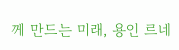께 만드는 미래, 용인 르네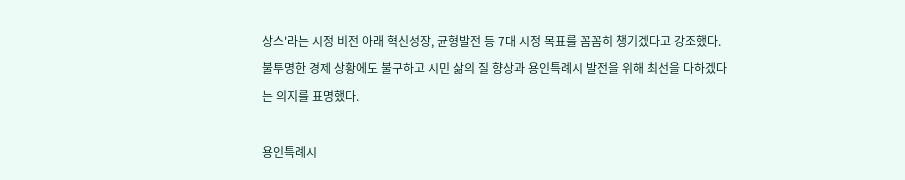상스'라는 시정 비전 아래 혁신성장, 균형발전 등 7대 시정 목표를 꼼꼼히 챙기겠다고 강조했다. 불투명한 경제 상황에도 불구하고 시민 삶의 질 향상과 용인특례시 발전을 위해 최선을 다하겠다는 의지를 표명했다.

용인특례시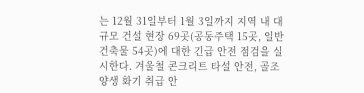는 12월 31일부터 1월 3일까지 지역 내 대규모 건설 현장 69곳(공동주택 15곳, 일반 건축물 54곳)에 대한 긴급 안전 점검을 실시한다. 겨울철 콘크리트 타설 안전, 골조 양생 화기 취급 안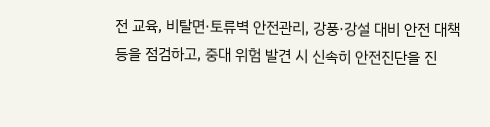전 교육, 비탈면·토류벽 안전관리, 강풍·강설 대비 안전 대책 등을 점검하고, 중대 위험 발견 시 신속히 안전진단을 진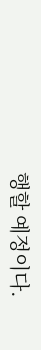행할 예정이다.